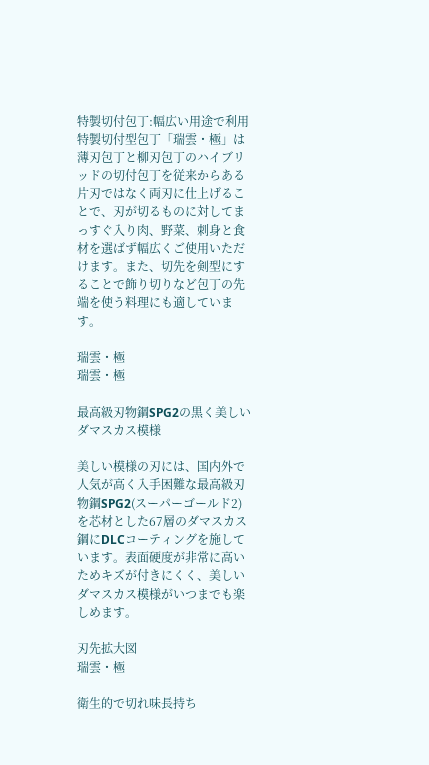特製切付包丁:幅広い用途で利用
特製切付型包丁「瑞雲・極」は薄刃包丁と柳刃包丁のハイブリッドの切付包丁を従来からある片刃ではなく両刃に仕上げることで、刃が切るものに対してまっすぐ入り肉、野菜、刺身と食材を選ばず幅広くご使用いただけます。また、切先を剣型にすることで飾り切りなど包丁の先端を使う料理にも適しています。

瑞雲・極
瑞雲・極

最高級刃物鋼SPG2の黒く美しいダマスカス模様

美しい模様の刃には、国内外で人気が高く入手困難な最高級刃物鋼SPG2(スーパーゴールド2)を芯材とした67層のダマスカス鋼にDLCコーティングを施しています。表面硬度が非常に高いためキズが付きにくく、美しいダマスカス模様がいつまでも楽しめます。

刃先拡大図
瑞雲・極

衛生的で切れ味長持ち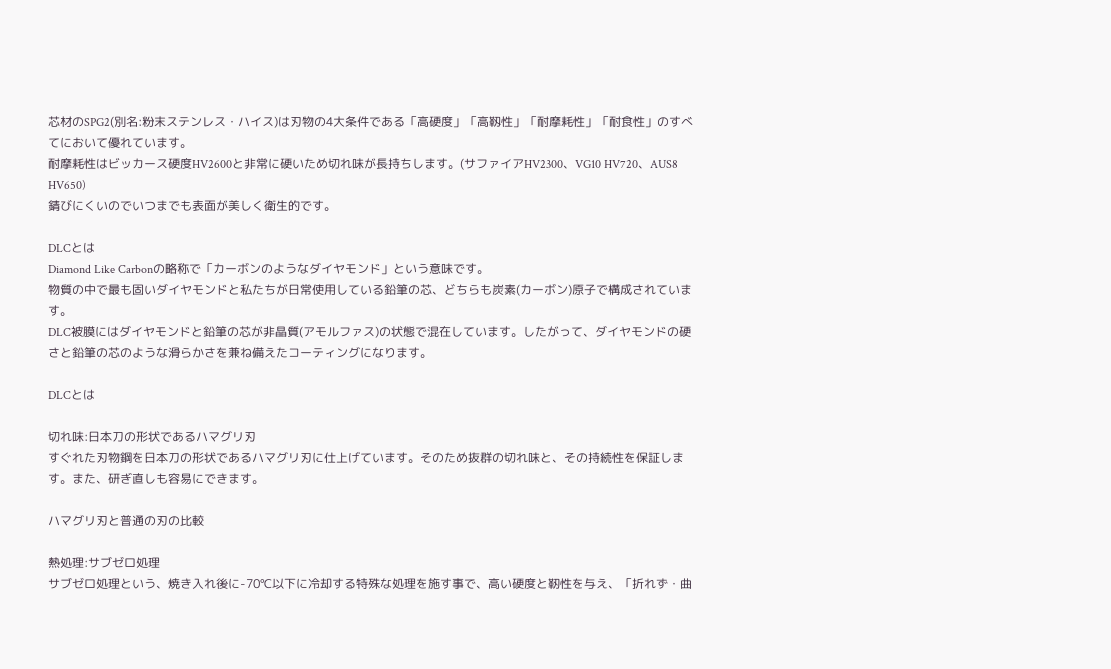芯材のSPG2(別名:粉末ステンレス・ハイス)は刃物の4大条件である「高硬度」「高靱性」「耐摩耗性」「耐食性」のすべてにおいて優れています。
耐摩耗性はビッカース硬度HV2600と非常に硬いため切れ味が長持ちします。(サファイアHV2300、VG10 HV720、AUS8 HV650)
錆びにくいのでいつまでも表面が美しく衛生的です。

DLCとは
Diamond Like Carbonの略称で「カーボンのようなダイヤモンド」という意味です。
物質の中で最も固いダイヤモンドと私たちが日常使用している鉛筆の芯、どちらも炭素(カーボン)原子で構成されています。
DLC被膜にはダイヤモンドと鉛筆の芯が非晶質(アモルファス)の状態で混在しています。したがって、ダイヤモンドの硬さと鉛筆の芯のような滑らかさを兼ね備えたコーティングになります。

DLCとは

切れ味:日本刀の形状であるハマグリ刃
すぐれた刃物鋼を日本刀の形状であるハマグリ刃に仕上げています。そのため抜群の切れ味と、その持続性を保証します。また、研ぎ直しも容易にできます。

ハマグリ刃と普通の刃の比較

熱処理:サブゼロ処理
サブゼロ処理という、焼き入れ後に-70℃以下に冷却する特殊な処理を施す事で、高い硬度と靭性を与え、「折れず・曲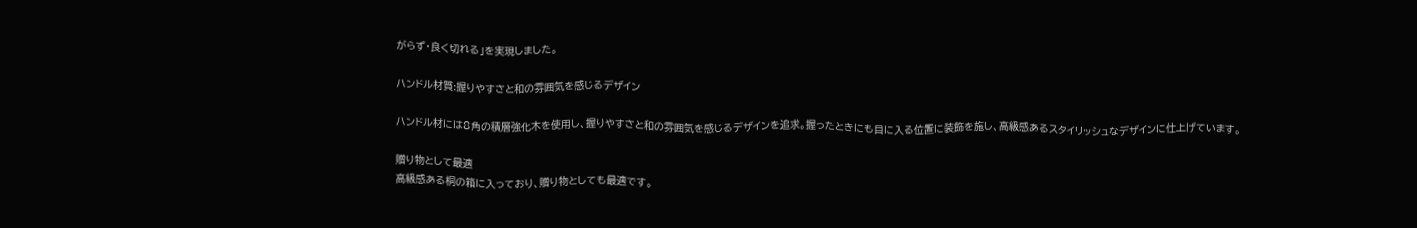がらず・良く切れる」を実現しました。

ハンドル材質:握りやすさと和の雰囲気を感じるデザイン

ハンドル材には8角の積層強化木を使用し、握りやすさと和の雰囲気を感じるデザインを追求。握ったときにも目に入る位置に装飾を施し、高級感あるスタイリッシュなデザインに仕上げています。

贈り物として最適
高級感ある桐の箱に入っており、贈り物としても最適です。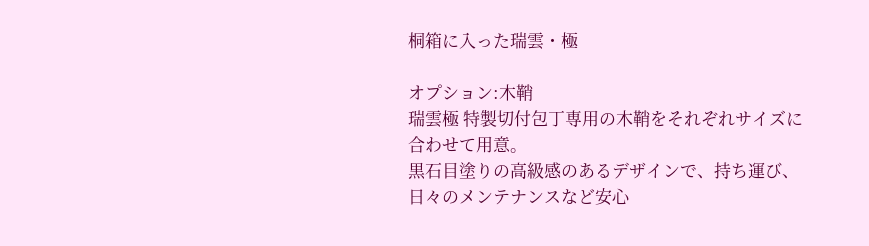桐箱に入った瑞雲・極

オプション:木鞘
瑞雲極 特製切付包丁専用の木鞘をそれぞれサイズに合わせて用意。
黒石目塗りの高級感のあるデザインで、持ち運び、日々のメンテナンスなど安心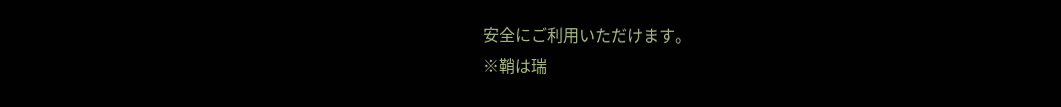安全にご利用いただけます。
※鞘は瑞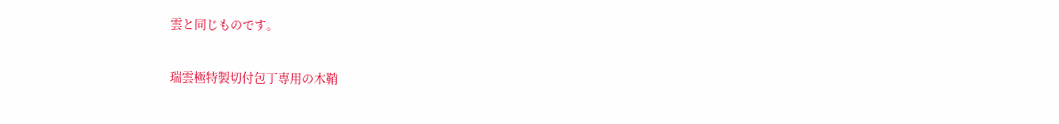雲と同じものです。

瑞雲極特製切付包丁専用の木鞘